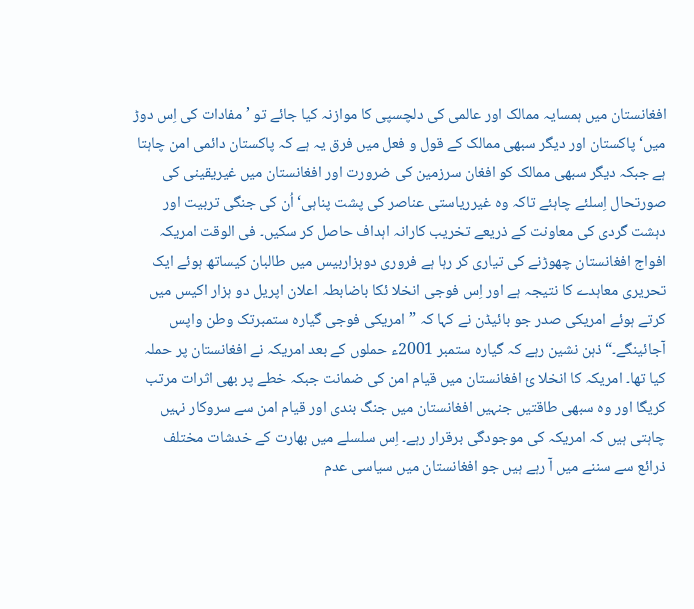افغانستان میں ہمسایہ ممالک اور عالمی کی دلچسپی کا موازنہ کیا جائے تو ’مفادات کی اِس دوڑ میں‘ پاکستان اور دیگر سبھی ممالک کے قول و فعل میں فرق یہ ہے کہ پاکستان دائمی امن چاہتا ہے جبکہ دیگر سبھی ممالک کو افغان سرزمین کی ضرورت اور افغانستان میں غیریقینی کی صورتحال اِسلئے چاہئے تاکہ وہ غیرریاستی عناصر کی پشت پناہی‘ اُن کی جنگی تربیت اور دہشت گردی کی معاونت کے ذریعے تخریب کارانہ اہداف حاصل کر سکیں۔ فی الوقت امریکہ افواج افغانستان چھوڑنے کی تیاری کر رہا ہے فروری دوہزاربیس میں طالبان کیساتھ ہوئے ایک تحریری معاہدے کا نتیجہ ہے اور اِس فوجی انخلا ئکا باضابطہ اعلان اپریل دو ہزار اکیس میں کرتے ہوئے امریکی صدر جو بائیڈن نے کہا کہ ”امریکی فوجی گیارہ ستمبرتک وطن واپس آجائینگے۔“ ذہن نشین رہے کہ گیارہ ستمبر 2001ء حملوں کے بعد امریکہ نے افغانستان پر حملہ کیا تھا۔ امریکہ کا انخلا ئ افغانستان میں قیام امن کی ضمانت جبکہ خطے پر بھی اثرات مرتب کریگا اور وہ سبھی طاقتیں جنہیں افغانستان میں جنگ بندی اور قیام امن سے سروکار نہیں چاہتی ہیں کہ امریکہ کی موجودگی برقرار رہے۔ اِس سلسلے میں بھارت کے خدشات مختلف ذرائع سے سننے میں آ رہے ہیں جو افغانستان میں سیاسی عدم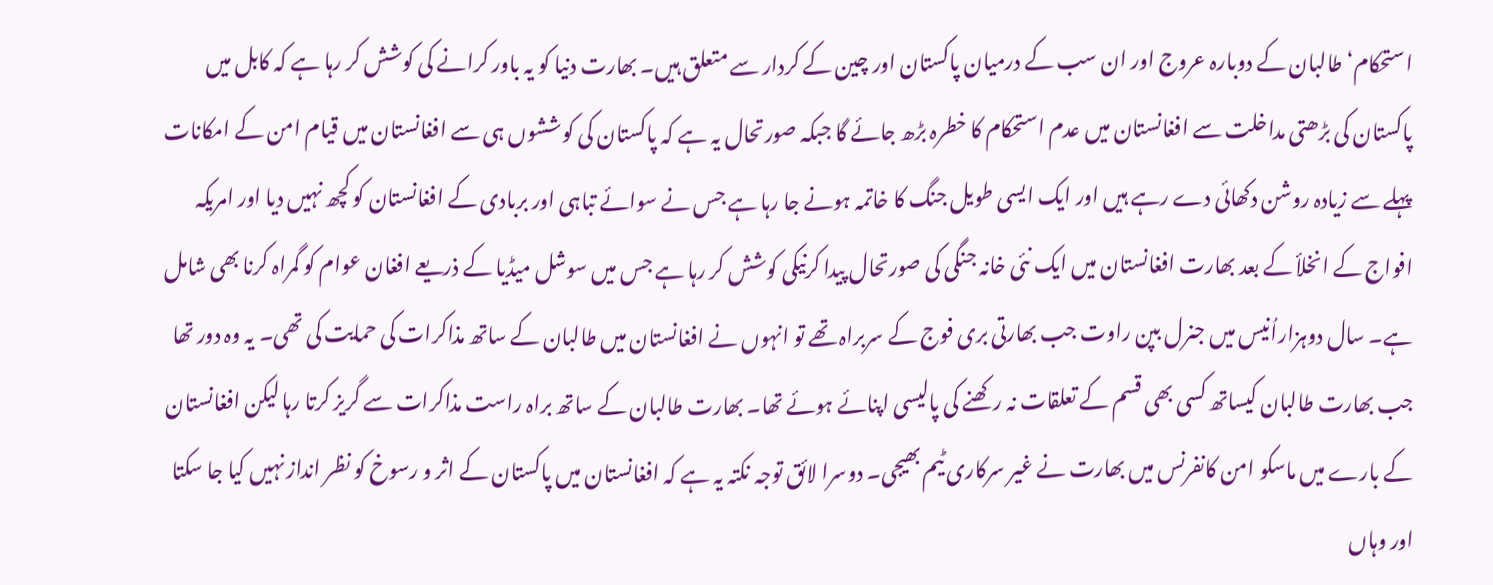استحکام‘ طالبان کے دوبارہ عروج اور ان سب کے درمیان پاکستان اور چین کے کردار سے متعلق ہیں۔ بھارت دنیا کو یہ باور کرانے کی کوشش کر رہا ہے کہ کابل میں پاکستان کی بڑھتی مداخلت سے افغانستان میں عدم استحکام کا خطرہ بڑھ جائے گا جبکہ صورتحال یہ ہے کہ پاکستان کی کوششوں ہی سے افغانستان میں قیام امن کے امکانات پہلے سے زیادہ روشن دکھائی دے رہے ہیں اور ایک ایسی طویل جنگ کا خاتمہ ہونے جا رہا ہے جس نے سوائے تباہی اور بربادی کے افغانستان کو کچھ نہیں دیا اور امریکہ افواج کے انخلأ کے بعد بھارت افغانستان میں ایک نئی خانہ جنگی کی صورتحال پیدا کرنیکی کوشش کر رہا ہے جس میں سوشل میڈیا کے ذریعے افغان عوام کو گمراہ کرنا بھی شامل ہے۔ سال دوہزاراُنیس میں جنرل بپن راوت جب بھارتی بری فوج کے سربراہ تھے تو انہوں نے افغانستان میں طالبان کے ساتھ مذاکرات کی حمایت کی تھی۔ یہ وہ دور تھا جب بھارت طالبان کیساتھ کسی بھی قسم کے تعلقات نہ رکھنے کی پالیسی اپنائے ہوئے تھا۔ بھارت طالبان کے ساتھ براہ راست مذاکرات سے گریز کرتا رہا لیکن افغانستان کے بارے میں ماسکو امن کانفرنس میں بھارت نے غیر سرکاری ٹیم بھیجی۔ دوسرا لائق توجہ نکتہ یہ ہے کہ افغانستان میں پاکستان کے اثر و رسوخ کو نظر انداز نہیں کیا جا سکتا اور وہاں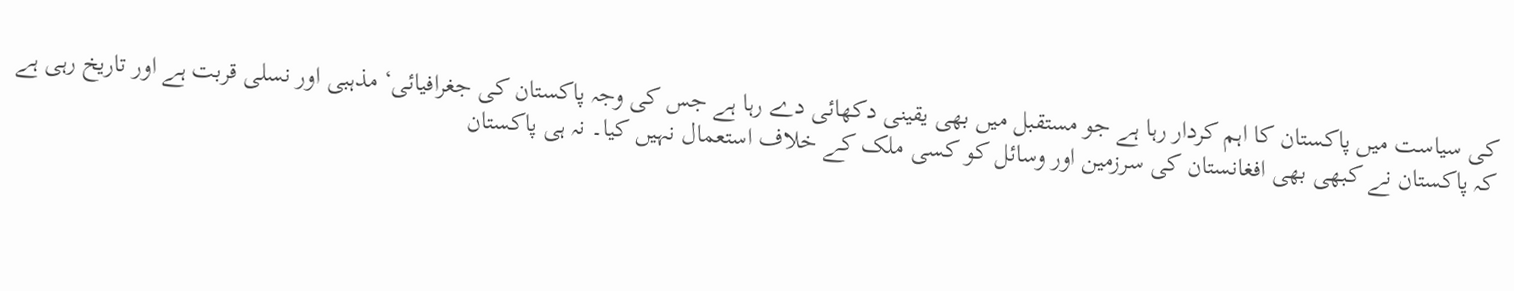کی سیاست میں پاکستان کا اہم کردار رہا ہے جو مستقبل میں بھی یقینی دکھائی دے رہا ہے جس کی وجہ پاکستان کی جغرافیائی‘ مذہبی اور نسلی قربت ہے اور تاریخ رہی ہے کہ پاکستان نے کبھی بھی افغانستان کی سرزمین اور وسائل کو کسی ملک کے خلاف استعمال نہیں کیا۔ نہ ہی پاکستان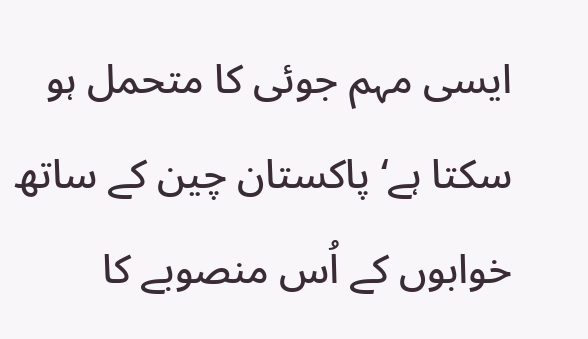ایسی مہم جوئی کا متحمل ہو سکتا ہے‘ پاکستان چین کے ساتھ خوابوں کے اُس منصوبے کا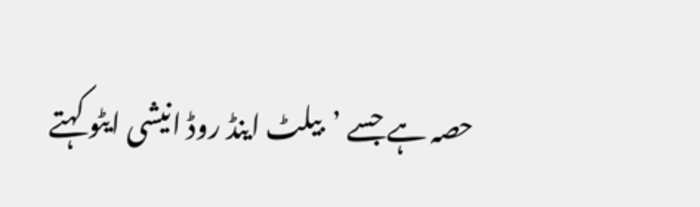حصہ ہے جسے ’بیلٹ اینڈ روڈ انیشی ایٹو کہتے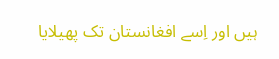ہیں اور اِسے افغانستان تک پھیلایا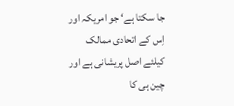جا سکتا ہے‘ جو امریکہ اور اِس کے اتحادی ممالک کیلئے اصل پریشانی ہے اور چین ہی کا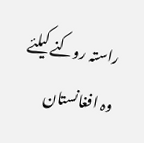راستہ روکنے کیلئے وہ افغانستان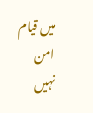میں قیام امن نہیں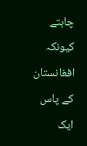چاہتے کیونکہ افغانستان کے پاس ایک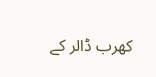کھرب ڈالر کے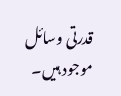قدرتی وسائل موجود ہیں۔